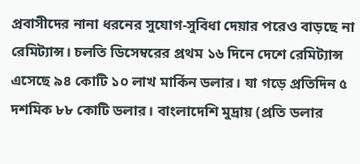প্রবাসীদের নানা ধরনের সুযোগ-সুবিধা দেয়ার পরেও বাড়ছে না রেমিট্যান্স। চলতি ডিসেম্বরের প্রথম ১৬ দিনে দেশে রেমিট্যান্স এসেছে ৯৪ কোটি ১০ লাখ মার্কিন ডলার। যা গড়ে প্রতিদিন ৫ দশমিক ৮৮ কোটি ডলার। বাংলাদেশি মুদ্রায় (প্রতি ডলার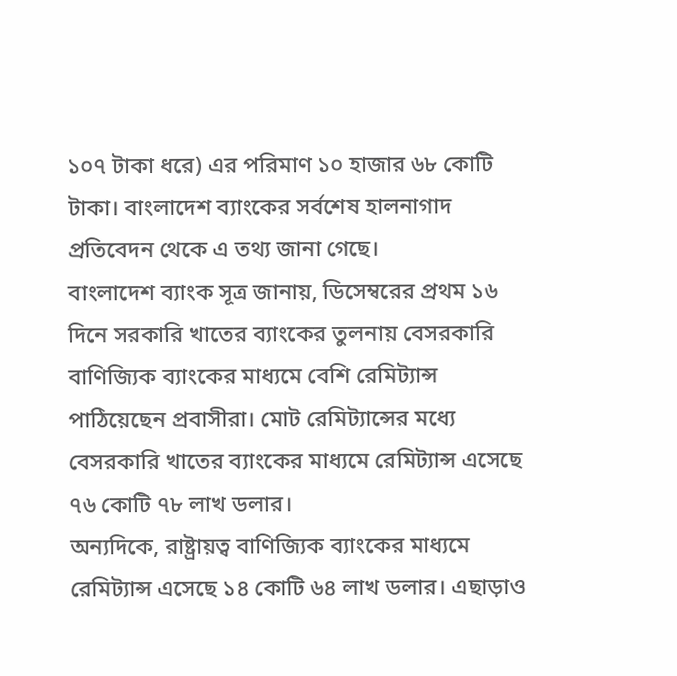১০৭ টাকা ধরে) এর পরিমাণ ১০ হাজার ৬৮ কোটি টাকা। বাংলাদেশ ব্যাংকের সর্বশেষ হালনাগাদ প্রতিবেদন থেকে এ তথ্য জানা গেছে।
বাংলাদেশ ব্যাংক সূত্র জানায়, ডিসেম্বরের প্রথম ১৬ দিনে সরকারি খাতের ব্যাংকের তুলনায় বেসরকারি বাণিজ্যিক ব্যাংকের মাধ্যমে বেশি রেমিট্যান্স পাঠিয়েছেন প্রবাসীরা। মোট রেমিট্যান্সের মধ্যে বেসরকারি খাতের ব্যাংকের মাধ্যমে রেমিট্যান্স এসেছে ৭৬ কোটি ৭৮ লাখ ডলার।
অন্যদিকে, রাষ্ট্রায়ত্ব বাণিজ্যিক ব্যাংকের মাধ্যমে রেমিট্যান্স এসেছে ১৪ কোটি ৬৪ লাখ ডলার। এছাড়াও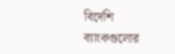বিদেশি ব্যাংকগুলোর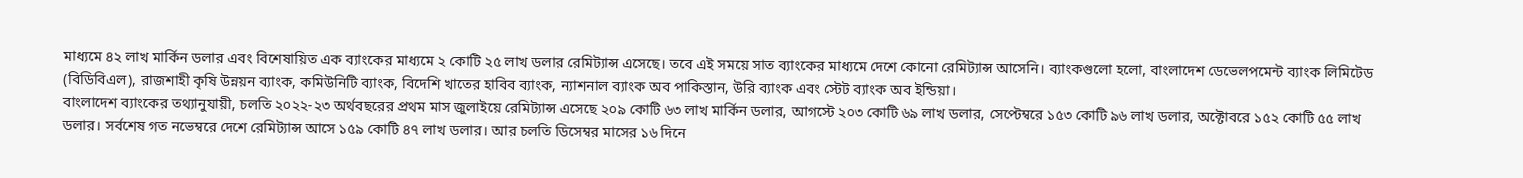মাধ্যমে ৪২ লাখ মার্কিন ডলার এবং বিশেষায়িত এক ব্যাংকের মাধ্যমে ২ কোটি ২৫ লাখ ডলার রেমিট্যান্স এসেছে। তবে এই সময়ে সাত ব্যাংকের মাধ্যমে দেশে কোনো রেমিট্যান্স আসেনি। ব্যাংকগুলো হলো, বাংলাদেশ ডেভেলপমেন্ট ব্যাংক লিমিটেড (বিডিবিএল), রাজশাহী কৃষি উন্নয়ন ব্যাংক, কমিউনিটি ব্যাংক, বিদেশি খাতের হাবিব ব্যাংক, ন্যাশনাল ব্যাংক অব পাকিস্তান, উরি ব্যাংক এবং স্টেট ব্যাংক অব ইন্ডিয়া।
বাংলাদেশ ব্যাংকের তথ্যানুযায়ী, চলতি ২০২২-২৩ অর্থবছরের প্রথম মাস জুলাইয়ে রেমিট্যান্স এসেছে ২০৯ কোটি ৬৩ লাখ মার্কিন ডলার, আগস্টে ২০৩ কোটি ৬৯ লাখ ডলার, সেপ্টেম্বরে ১৫৩ কোটি ৯৬ লাখ ডলার, অক্টোবরে ১৫২ কোটি ৫৫ লাখ ডলার। সর্বশেষ গত নভেম্বরে দেশে রেমিট্যান্স আসে ১৫৯ কোটি ৪৭ লাখ ডলার। আর চলতি ডিসেম্বর মাসের ১৬ দিনে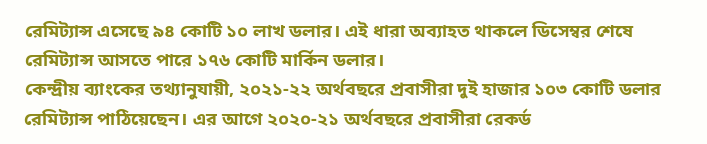রেমিট্যান্স এসেছে ৯৪ কোটি ১০ লাখ ডলার। এই ধারা অব্যাহত থাকলে ডিসেম্বর শেষে রেমিট্যান্স আসতে পারে ১৭৬ কোটি মার্কিন ডলার।
কেন্দ্রীয় ব্যাংকের তথ্যানুযায়ী, ২০২১-২২ অর্থবছরে প্রবাসীরা দুই হাজার ১০৩ কোটি ডলার রেমিট্যান্স পাঠিয়েছেন। এর আগে ২০২০-২১ অর্থবছরে প্রবাসীরা রেকর্ড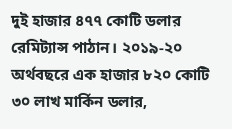দুই হাজার ৪৭৭ কোটি ডলার রেমিট্যান্স পাঠান। ২০১৯-২০ অর্থবছরে এক হাজার ৮২০ কোটি ৩০ লাখ মার্কিন ডলার,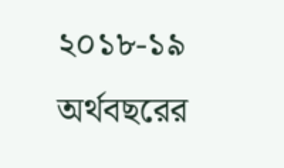২০১৮-১৯ অর্থবছরের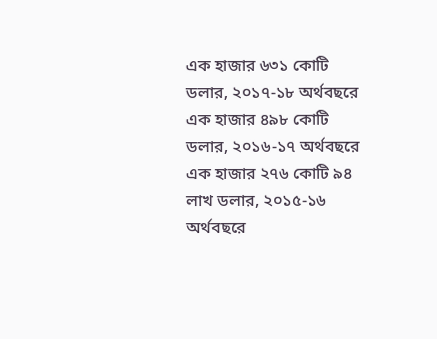এক হাজার ৬৩১ কোটি ডলার, ২০১৭-১৮ অর্থবছরে এক হাজার ৪৯৮ কোটি ডলার, ২০১৬-১৭ অর্থবছরে এক হাজার ২৭৬ কোটি ৯৪ লাখ ডলার, ২০১৫-১৬ অর্থবছরে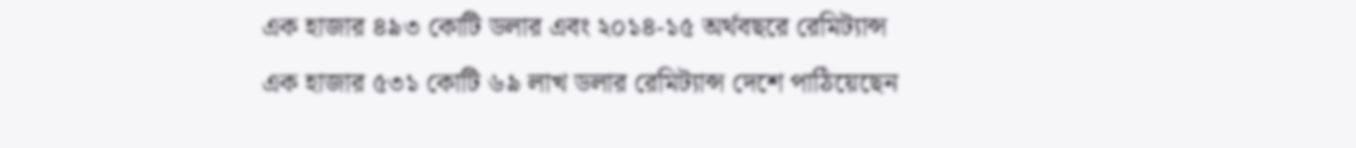এক হাজার ৪৯৩ কোটি ডলার এবং ২০১৪-১৫ অর্থবছরে রেমিট্যান্স এক হাজার ৫৩১ কোটি ৬৯ লাখ ডলার রেমিট্যান্স দেশে পাঠিয়েছেন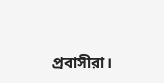প্রবাসীরা।